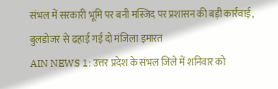संभल में सरकारी भूमि पर बनी मस्जिद पर प्रशासन की बड़ी कार्रवाई, बुलडोजर से ढहाई गई दो मंजिला इमारत
AIN NEWS 1: उत्तर प्रदेश के संभल जिले में शनिवार को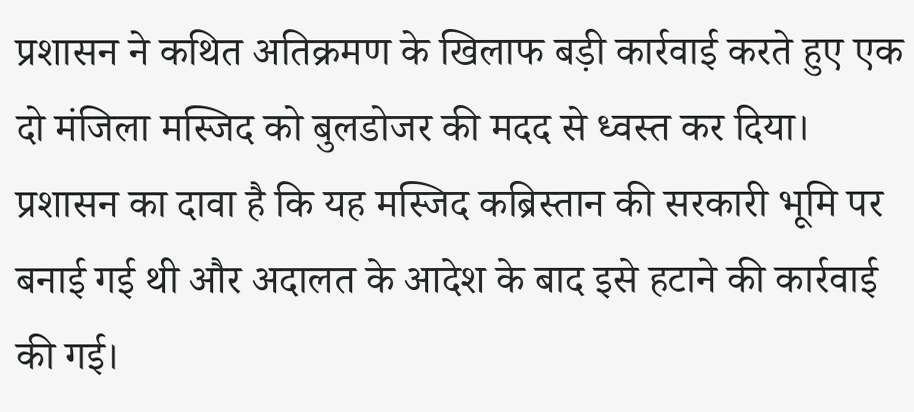प्रशासन ने कथित अतिक्रमण के खिलाफ बड़ी कार्रवाई करते हुए एक दो मंजिला मस्जिद को बुलडोजर की मदद से ध्वस्त कर दिया। प्रशासन का दावा है कि यह मस्जिद कब्रिस्तान की सरकारी भूमि पर बनाई गई थी और अदालत के आदेश के बाद इसे हटाने की कार्रवाई की गई।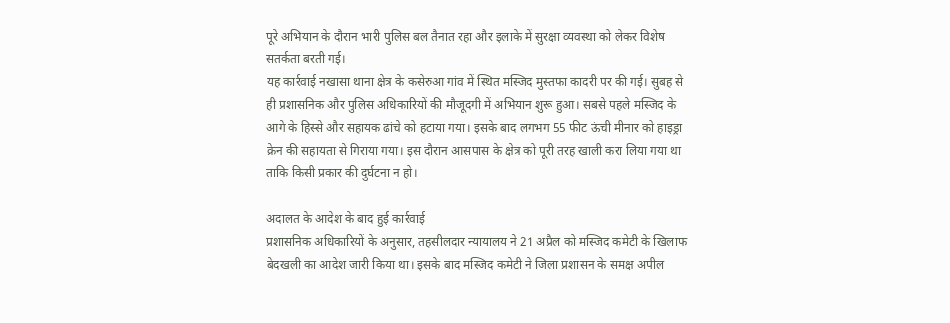पूरे अभियान के दौरान भारी पुलिस बल तैनात रहा और इलाके में सुरक्षा व्यवस्था को लेकर विशेष सतर्कता बरती गई।
यह कार्रवाई नखासा थाना क्षेत्र के कसेरुआ गांव में स्थित मस्जिद मुस्तफा कादरी पर की गई। सुबह से ही प्रशासनिक और पुलिस अधिकारियों की मौजूदगी में अभियान शुरू हुआ। सबसे पहले मस्जिद के आगे के हिस्से और सहायक ढांचे को हटाया गया। इसके बाद लगभग 55 फीट ऊंची मीनार को हाइड्रा क्रेन की सहायता से गिराया गया। इस दौरान आसपास के क्षेत्र को पूरी तरह खाली करा लिया गया था ताकि किसी प्रकार की दुर्घटना न हो।

अदालत के आदेश के बाद हुई कार्रवाई
प्रशासनिक अधिकारियों के अनुसार, तहसीलदार न्यायालय ने 21 अप्रैल को मस्जिद कमेटी के खिलाफ बेदखली का आदेश जारी किया था। इसके बाद मस्जिद कमेटी ने जिला प्रशासन के समक्ष अपील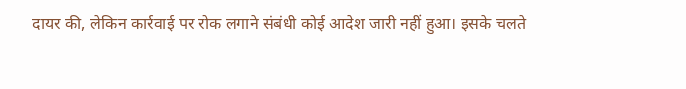दायर की, लेकिन कार्रवाई पर रोक लगाने संबंधी कोई आदेश जारी नहीं हुआ। इसके चलते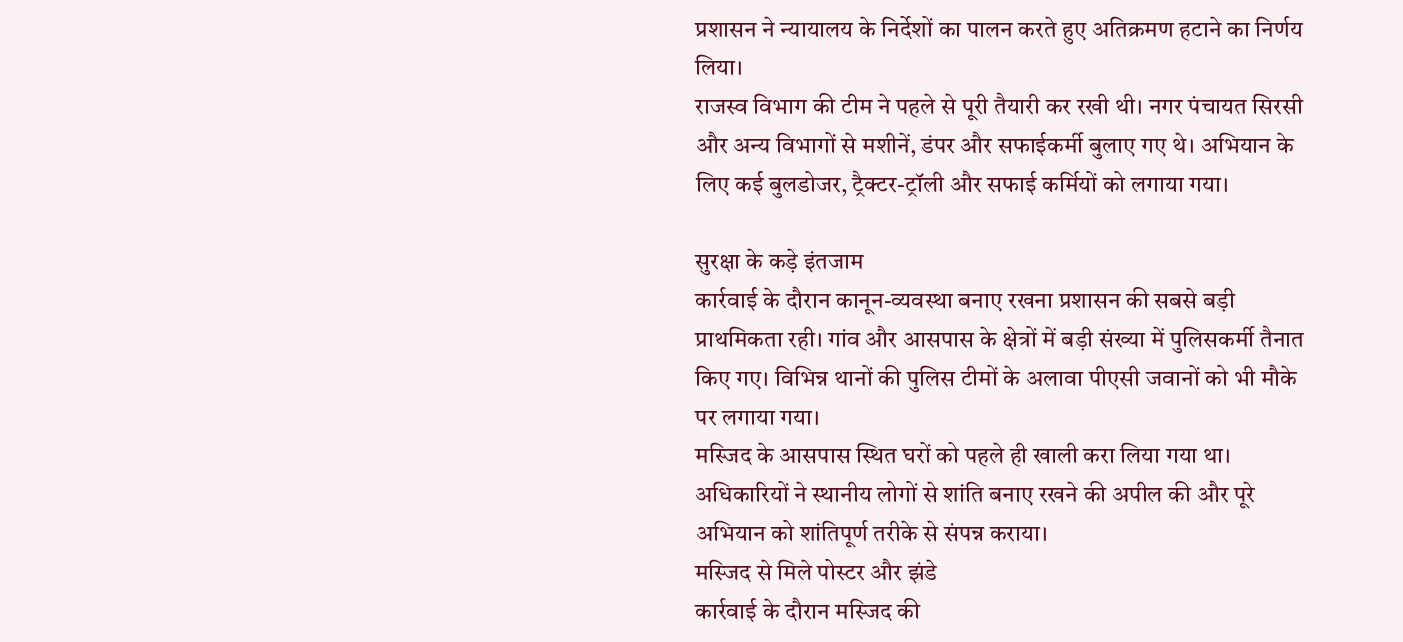प्रशासन ने न्यायालय के निर्देशों का पालन करते हुए अतिक्रमण हटाने का निर्णय लिया।
राजस्व विभाग की टीम ने पहले से पूरी तैयारी कर रखी थी। नगर पंचायत सिरसी और अन्य विभागों से मशीनें, डंपर और सफाईकर्मी बुलाए गए थे। अभियान के लिए कई बुलडोजर, ट्रैक्टर-ट्रॉली और सफाई कर्मियों को लगाया गया।

सुरक्षा के कड़े इंतजाम
कार्रवाई के दौरान कानून-व्यवस्था बनाए रखना प्रशासन की सबसे बड़ी प्राथमिकता रही। गांव और आसपास के क्षेत्रों में बड़ी संख्या में पुलिसकर्मी तैनात किए गए। विभिन्न थानों की पुलिस टीमों के अलावा पीएसी जवानों को भी मौके पर लगाया गया।
मस्जिद के आसपास स्थित घरों को पहले ही खाली करा लिया गया था। अधिकारियों ने स्थानीय लोगों से शांति बनाए रखने की अपील की और पूरे अभियान को शांतिपूर्ण तरीके से संपन्न कराया।
मस्जिद से मिले पोस्टर और झंडे
कार्रवाई के दौरान मस्जिद की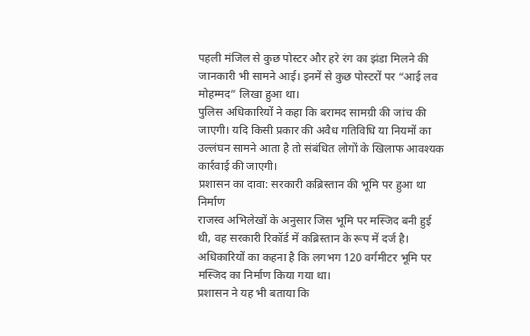पहली मंजिल से कुछ पोस्टर और हरे रंग का झंडा मिलने की जानकारी भी सामने आई। इनमें से कुछ पोस्टरों पर “आई लव मोहम्मद” लिखा हुआ था।
पुलिस अधिकारियों ने कहा कि बरामद सामग्री की जांच की जाएगी। यदि किसी प्रकार की अवैध गतिविधि या नियमों का उल्लंघन सामने आता है तो संबंधित लोगों के खिलाफ आवश्यक कार्रवाई की जाएगी।
प्रशासन का दावा: सरकारी कब्रिस्तान की भूमि पर हुआ था निर्माण
राजस्व अभिलेखों के अनुसार जिस भूमि पर मस्जिद बनी हुई थी, वह सरकारी रिकॉर्ड में कब्रिस्तान के रूप में दर्ज है। अधिकारियों का कहना है कि लगभग 120 वर्गमीटर भूमि पर मस्जिद का निर्माण किया गया था।
प्रशासन ने यह भी बताया कि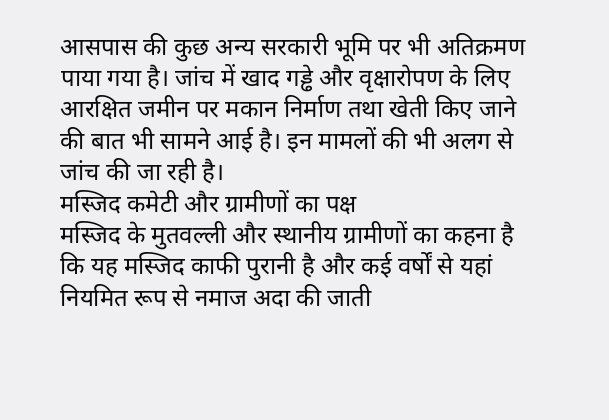आसपास की कुछ अन्य सरकारी भूमि पर भी अतिक्रमण पाया गया है। जांच में खाद गड्ढे और वृक्षारोपण के लिए आरक्षित जमीन पर मकान निर्माण तथा खेती किए जाने की बात भी सामने आई है। इन मामलों की भी अलग से जांच की जा रही है।
मस्जिद कमेटी और ग्रामीणों का पक्ष
मस्जिद के मुतवल्ली और स्थानीय ग्रामीणों का कहना है कि यह मस्जिद काफी पुरानी है और कई वर्षों से यहां नियमित रूप से नमाज अदा की जाती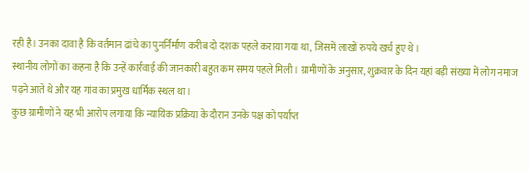रही है। उनका दावा है कि वर्तमान ढांचे का पुनर्निर्माण करीब दो दशक पहले कराया गया था, जिसमें लाखों रुपये खर्च हुए थे।
स्थानीय लोगों का कहना है कि उन्हें कार्रवाई की जानकारी बहुत कम समय पहले मिली। ग्रामीणों के अनुसार, शुक्रवार के दिन यहां बड़ी संख्या में लोग नमाज पढ़ने आते थे और यह गांव का प्रमुख धार्मिक स्थल था।
कुछ ग्रामीणों ने यह भी आरोप लगाया कि न्यायिक प्रक्रिया के दौरान उनके पक्ष को पर्याप्त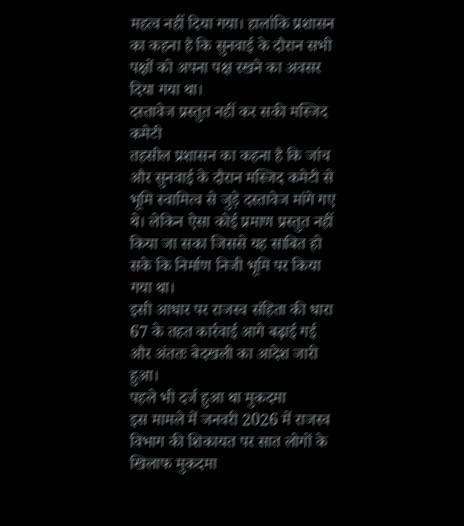महत्व नहीं दिया गया। हालांकि प्रशासन का कहना है कि सुनवाई के दौरान सभी पक्षों को अपना पक्ष रखने का अवसर दिया गया था।
दस्तावेज प्रस्तुत नहीं कर सकी मस्जिद कमेटी
तहसील प्रशासन का कहना है कि जांच और सुनवाई के दौरान मस्जिद कमेटी से भूमि स्वामित्व से जुड़े दस्तावेज मांगे गए थे। लेकिन ऐसा कोई प्रमाण प्रस्तुत नहीं किया जा सका जिससे यह साबित हो सके कि निर्माण निजी भूमि पर किया गया था।
इसी आधार पर राजस्व संहिता की धारा 67 के तहत कार्रवाई आगे बढ़ाई गई और अंततः बेदखली का आदेश जारी हुआ।
पहले भी दर्ज हुआ था मुकदमा
इस मामले में जनवरी 2026 में राजस्व विभाग की शिकायत पर सात लोगों के खिलाफ मुकदमा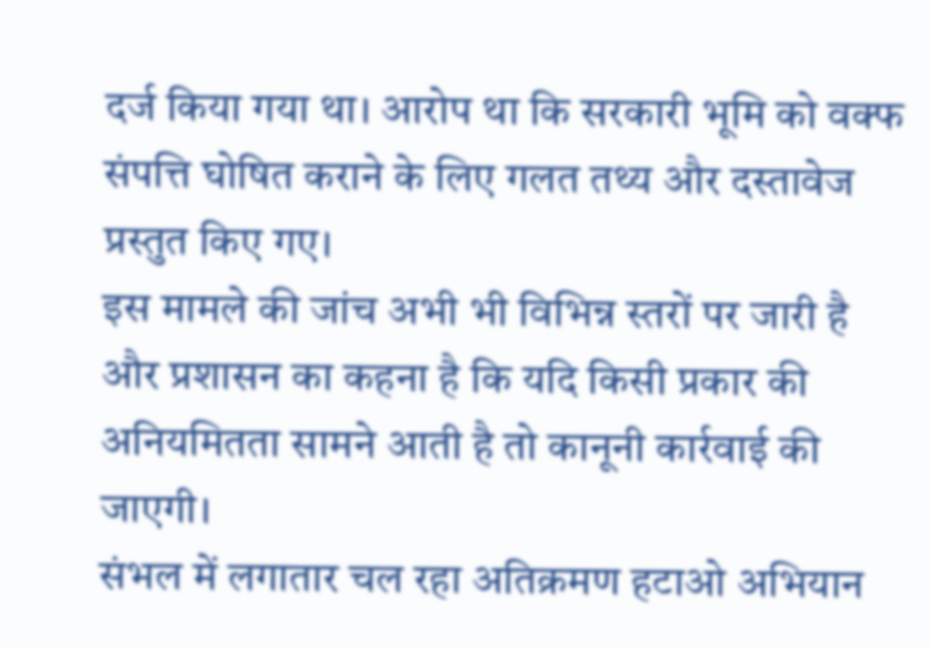दर्ज किया गया था। आरोप था कि सरकारी भूमि को वक्फ संपत्ति घोषित कराने के लिए गलत तथ्य और दस्तावेज प्रस्तुत किए गए।
इस मामले की जांच अभी भी विभिन्न स्तरों पर जारी है और प्रशासन का कहना है कि यदि किसी प्रकार की अनियमितता सामने आती है तो कानूनी कार्रवाई की जाएगी।
संभल में लगातार चल रहा अतिक्रमण हटाओ अभियान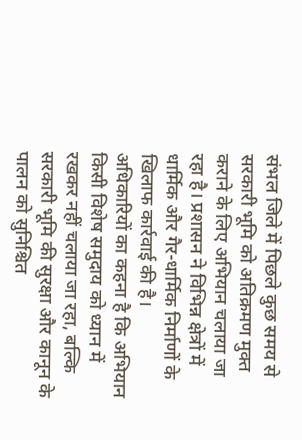संभल जिले में पिछले कुछ समय से सरकारी भूमि को अतिक्रमण मुक्त कराने के लिए अभियान चलाया जा रहा है। प्रशासन ने विभिन्न क्षेत्रों में धार्मिक और गैर-धार्मिक निर्माणों के खिलाफ कार्रवाई की है।
अधिकारियों का कहना है कि अभियान किसी विशेष समुदाय को ध्यान में रखकर नहीं चलाया जा रहा, बल्कि सरकारी भूमि की सुरक्षा और कानून के पालन को सुनिश्चित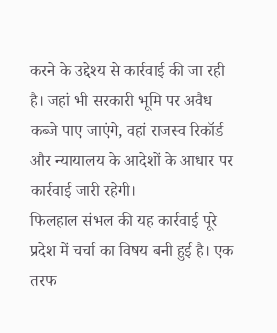करने के उद्देश्य से कार्रवाई की जा रही है। जहां भी सरकारी भूमि पर अवैध कब्जे पाए जाएंगे, वहां राजस्व रिकॉर्ड और न्यायालय के आदेशों के आधार पर कार्रवाई जारी रहेगी।
फिलहाल संभल की यह कार्रवाई पूरे प्रदेश में चर्चा का विषय बनी हुई है। एक तरफ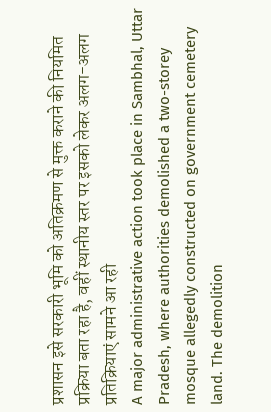प्रशासन इसे सरकारी भूमि को अतिक्रमण से मुक्त कराने की नियमित प्रक्रिया बता रहा है, वहीं स्थानीय स्तर पर इसको लेकर अलग-अलग प्रतिक्रियाएं सामने आ रही
A major administrative action took place in Sambhal, Uttar Pradesh, where authorities demolished a two-storey mosque allegedly constructed on government cemetery land. The demolition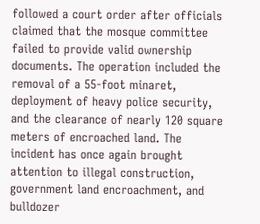followed a court order after officials claimed that the mosque committee failed to provide valid ownership documents. The operation included the removal of a 55-foot minaret, deployment of heavy police security, and the clearance of nearly 120 square meters of encroached land. The incident has once again brought attention to illegal construction, government land encroachment, and bulldozer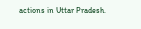actions in Uttar Pradesh.